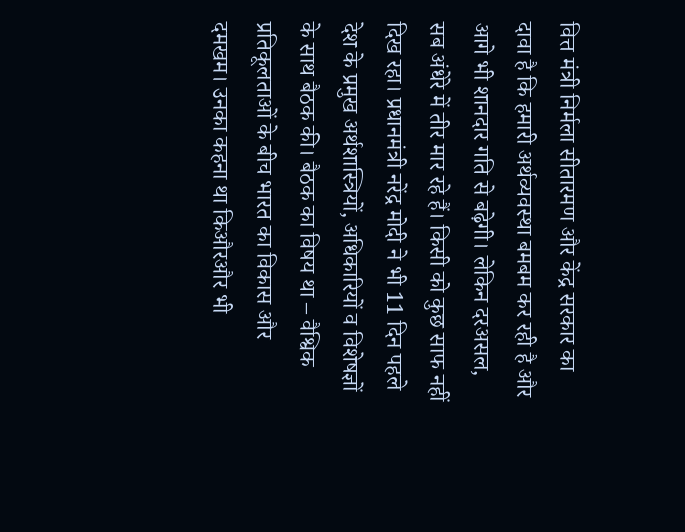वित्त मंत्री निर्मला सीतारमण और केंद्र सरकार का दावा है कि हमारी अर्थव्यवस्था बमबम कर रही है और आगे भी शानदार गति से बढ़ेगी। लेकिन दरअसल, सब अंधेरे में तीर मार रहे हैं। किसी को कुछ साफ नहीं दिख रहा। प्रधानमंत्री नरेंद्र मोदी ने भी 11 दिन पहले देश के प्रमुख अर्थशास्त्रियों, अधिकारियों व विशेषज्ञों के साथ बैठक की। बैठक का विषय था – वैश्विक प्रतिकूलताओं के बीच भारत का विकास और दमखम। उनका कहना था किऔरऔर भी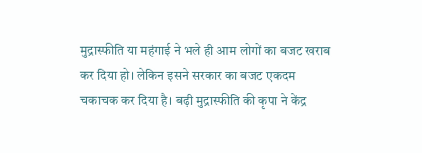मुद्रास्फीति या महंगाई ने भले ही आम लोगों का बजट खराब कर दिया हो। लेकिन इसने सरकार का बजट एकदम चकाचक कर दिया है। बढ़ी मुद्रास्फीति की कृपा ने केंद्र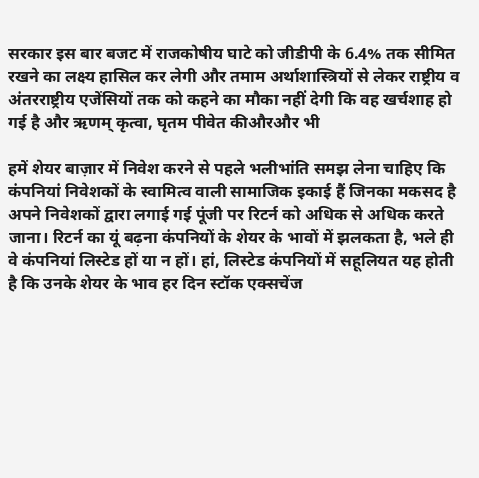सरकार इस बार बजट में राजकोषीय घाटे को जीडीपी के 6.4% तक सीमित रखने का लक्ष्य हासिल कर लेगी और तमाम अर्थाशास्त्रियों से लेकर राष्ट्रीय व अंतरराष्ट्रीय एजेंसियों तक को कहने का मौका नहीं देगी कि वह खर्चशाह हो गई है और ऋणम् कृत्वा, घृतम पीवेत कीऔरऔर भी

हमें शेयर बाज़ार में निवेश करने से पहले भलीभांति समझ लेना चाहिए कि कंपनियां निवेशकों के स्वामित्व वाली सामाजिक इकाई हैं जिनका मकसद है अपने निवेशकों द्वारा लगाई गई पूंजी पर रिटर्न को अधिक से अधिक करते जाना। रिटर्न का यूं बढ़ना कंपनियों के शेयर के भावों में झलकता है, भले ही वे कंपनियां लिस्टेड हों या न हों। हां, लिस्टेड कंपनियों में सहूलियत यह होती है कि उनके शेयर के भाव हर दिन स्टॉक एक्सचेंज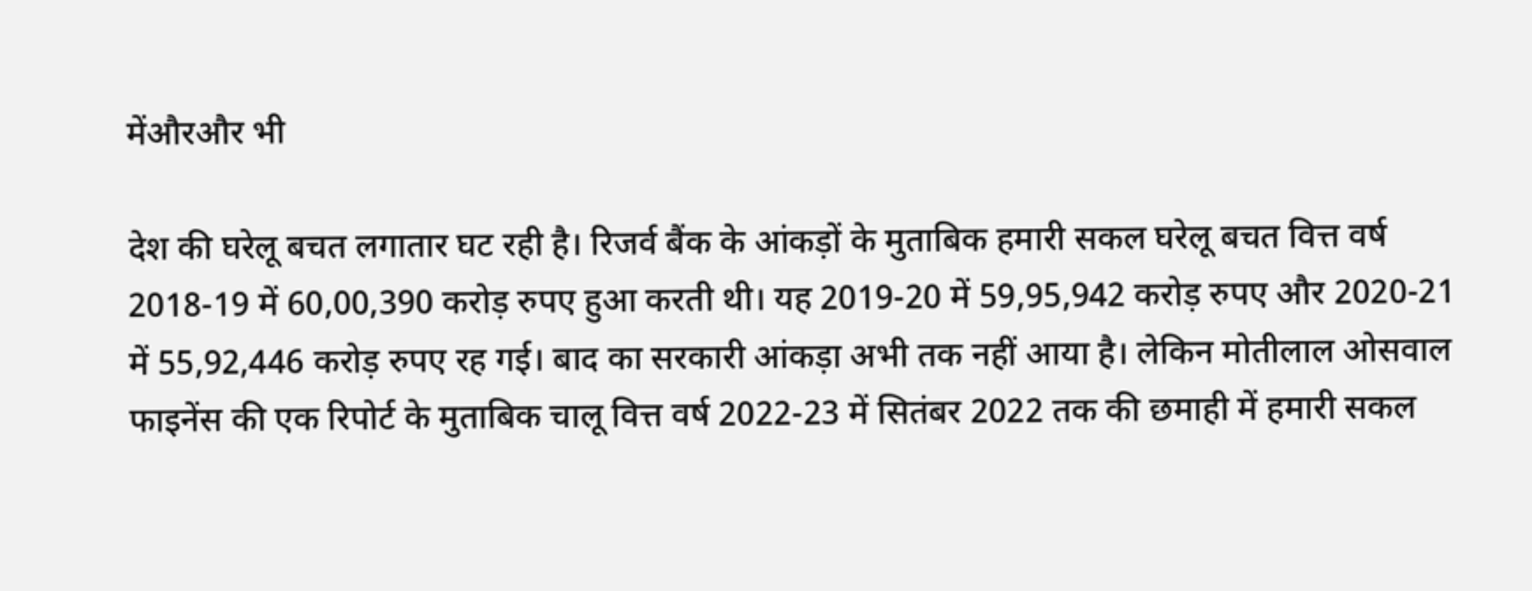मेंऔरऔर भी

देश की घरेलू बचत लगातार घट रही है। रिजर्व बैंक के आंकड़ों के मुताबिक हमारी सकल घरेलू बचत वित्त वर्ष 2018-19 में 60,00,390 करोड़ रुपए हुआ करती थी। यह 2019-20 में 59,95,942 करोड़ रुपए और 2020-21 में 55,92,446 करोड़ रुपए रह गई। बाद का सरकारी आंकड़ा अभी तक नहीं आया है। लेकिन मोतीलाल ओसवाल फाइनेंस की एक रिपोर्ट के मुताबिक चालू वित्त वर्ष 2022-23 में सितंबर 2022 तक की छमाही में हमारी सकल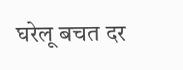घरेलू बचत दर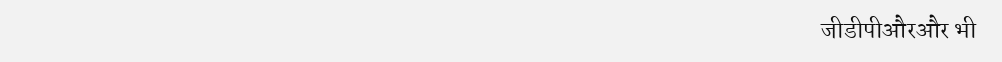जीडीपीऔरऔर भी